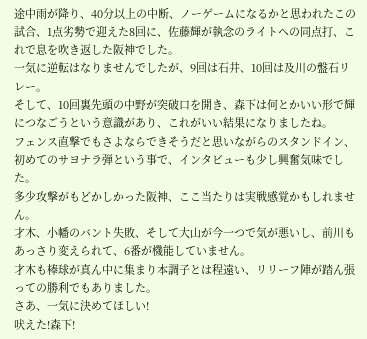途中雨が降り、40分以上の中断、ノーゲームになるかと思われたこの試合、1点劣勢で迎えた8回に、佐藤輝が執念のライトへの同点打、これで息を吹き返した阪神でした。
一気に逆転はなりませんでしたが、9回は石井、10回は及川の盤石リレー。
そして、10回裏先頭の中野が突破口を開き、森下は何とかいい形で輝につなごうという意識があり、これがいい結果になりましたね。
フェンス直撃でもさよならできそうだと思いながらのスタンドイン、初めてのサヨナラ弾という事で、インタビューも少し興奮気味でした。
多少攻撃がもどかしかった阪神、ここ当たりは実戦感覚かもしれません。
才木、小幡のバント失敗、そして大山が今一つで気が悪いし、前川もあっさり変えられて、6番が機能していません。
才木も棒球が真ん中に集まり本調子とは程遠い、リリーフ陣が踏ん張っての勝利でもありました。
さあ、一気に決めてほしい!
吠えた!森下!